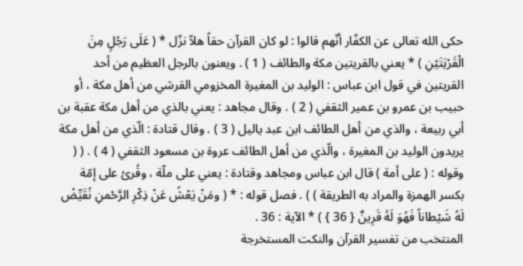حكى الله تعالى عن الكفّار أنّهم قالوا : لو كان القرآن حقاً هلاّ نزّل * ( عَلَى رَجُلٍ مِنَ الْقَرْيَتَيْنِ ) * يعني بالقريتين مكة والطائف ( 1 ) . ويعنون بالرجل العظيم من أحد القريتين في قول ابن عباس : الوليد بن المغيرة المخزومي القرشي من أهل مكة ، أو حبيب بن عمرو بن عمير الثقفي ( 2 ) . وقال مجاهد : يعني بالذي من أهل مكة عقبة بن أبي ربيعة ، والذي من أهل الطائف ابن عبد ياليل ( 3 ) . وقال قتادة : الّذي من أهل مكة يريدون الوليد بن المغيرة ، والّذي من أهل الطائف عروة بن مسعود الثقفي ( 4 ) . ( ( وقوله : ( على أمة ) قال ابن عباس ومجاهد وقتادة : يعني على ملّة ، وقُرئ على إمّة بكسر الهمزة والمراد به الطريقة ) ) . فصل قوله : * ( ومَنْ يَعْشُ عَنْ ذِكْرِ الرَّحْمنِ نُقَيِّضْ لَهُ شَيْطاناً فَهُوَ لَهُ قَرِينٌ { 36 } ) * الآية : 36 .
المنتخب من تفسير القرآن والنكت المستخرجة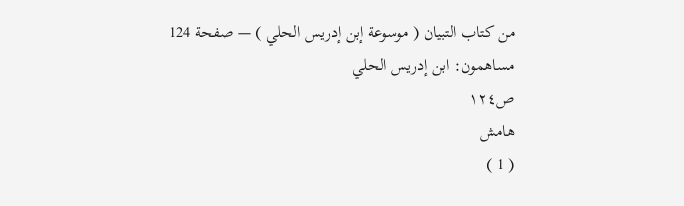من كتاب التبيان ( موسوعة إبن إدريس الحلي ) — صفحة 124
مساهمون: ابن إدريس الحلي
ص١٢٤
هامش
( 1 )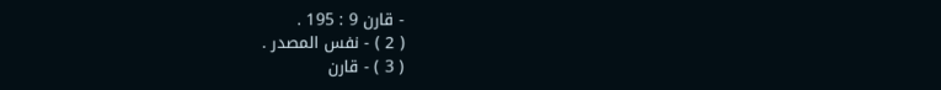- قارن 9 : 195 .
( 2 ) - نفس المصدر .
( 3 ) - قارن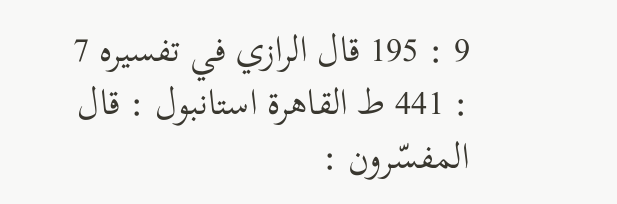9 : 195 قال الرازي في تفسيره 7 : 441 ط القاهرة استانبول : قال المفسّرون :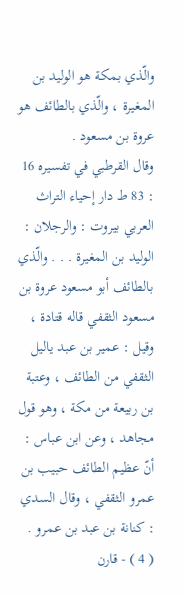والّذي بمكة هو الوليد بن المغيرة ، والّذي بالطائف هو عروة بن مسعود .
وقال القرطبي في تفسيره 16 : 83 ط دار إحياء التراث العربي بيروت : والرجلان : الوليد بن المغيرة . . . والّذي بالطائف أبو مسعود عروة بن مسعود الثقفي قاله قتادة ، وقيل : عمير بن عبد ياليل الثقفي من الطائف ، وعتبة بن ربيعة من مكة ، وهو قول مجاهد ، وعن ابن عباس : أنّ عظيم الطائف حبيب بن عمرو الثقفي ، وقال السدي : كنانة بن عبد بن عمرو .
( 4 ) - قارن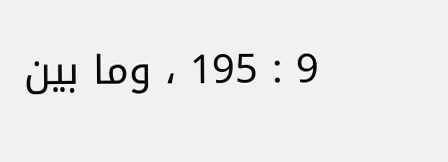9 : 195 ، وما بين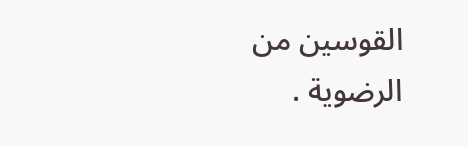القوسين من الرضوية .